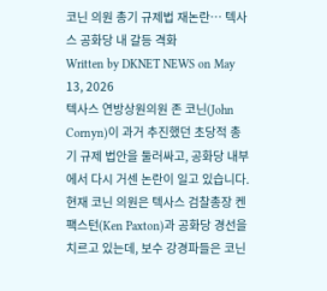코닌 의원 총기 규제법 재논란… 텍사스 공화당 내 갈등 격화
Written by DKNET NEWS on May 13, 2026
텍사스 연방상원의원 존 코닌(John Cornyn)이 과거 추진했던 초당적 총기 규제 법안을 둘러싸고, 공화당 내부에서 다시 거센 논란이 일고 있습니다.
현재 코닌 의원은 텍사스 검찰총장 켄 팩스턴(Ken Paxton)과 공화당 경선을 치르고 있는데, 보수 강경파들은 코닌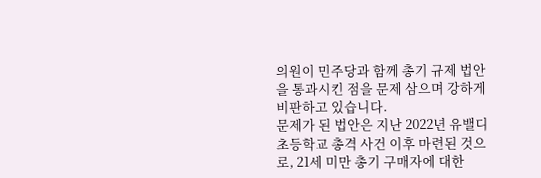의원이 민주당과 함께 총기 규제 법안을 통과시킨 점을 문제 삼으며 강하게 비판하고 있습니다.
문제가 된 법안은 지난 2022년 유밸디 초등학교 총격 사건 이후 마련된 것으로, 21세 미만 총기 구매자에 대한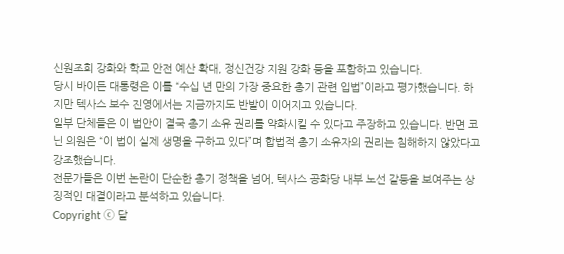신원조회 강화와 학교 안전 예산 확대, 정신건강 지원 강화 등을 포함하고 있습니다.
당시 바이든 대통령은 이를 “수십 년 만의 가장 중요한 총기 관련 입법”이라고 평가했습니다. 하지만 텍사스 보수 진영에서는 지금까지도 반발이 이어지고 있습니다.
일부 단체들은 이 법안이 결국 총기 소유 권리를 약화시킬 수 있다고 주장하고 있습니다. 반면 코닌 의원은 “이 법이 실제 생명을 구하고 있다”며 합법적 총기 소유자의 권리는 침해하지 않았다고 강조했습니다.
전문가들은 이번 논란이 단순한 총기 정책을 넘어, 텍사스 공화당 내부 노선 갈등을 보여주는 상징적인 대결이라고 분석하고 있습니다.
Copyright ⓒ 달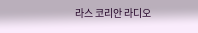라스 코리안 라디오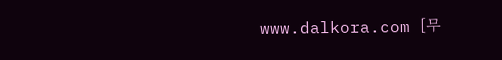www.dalkora.com [무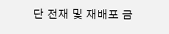단 전재 및 재배포 금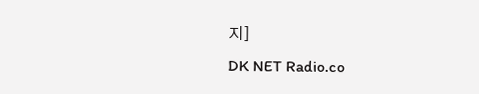지]
DK NET Radio.co